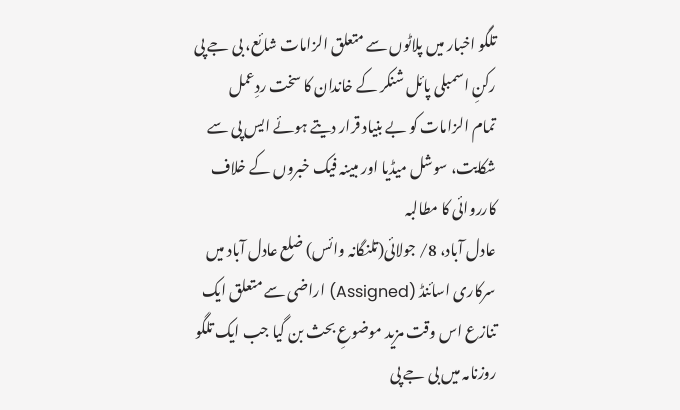تلگو اخبار میں پلاٹوں سے متعلق الزامات شائع، بی جے پی رکنِ اسمبلی پائل شنکر کے خاندان کا سخت ردِعمل
تمام الزامات کو بے بنیاد قرار دیتے ہوئے ایس پی سے شکایت، سوشل میڈیا اور مبینہ فیک خبروں کے خلاف کارروائی کا مطالبہ
عادل آباد، 8/ جولائی(تلنگانہ وائس) ضلع عادل آباد میں سرکاری اسائنڈ (Assigned) اراضی سے متعلق ایک تنازع اس وقت مزید موضوعِ بحث بن گیا جب ایک تلگو روزنامہ میں بی جے پی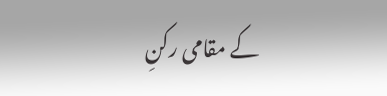کے مقامی رکنِ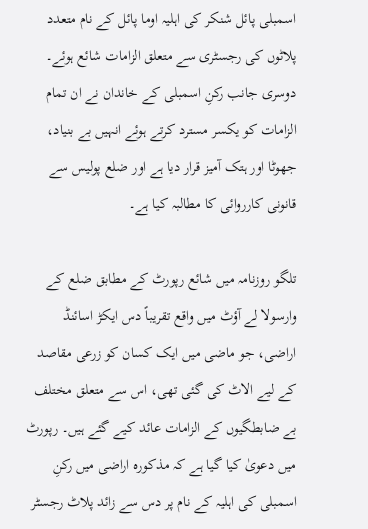اسمبلی پائل شنکر کی اہلیہ اوما پائل کے نام متعدد پلاٹوں کی رجسٹری سے متعلق الزامات شائع ہوئے۔ دوسری جانب رکنِ اسمبلی کے خاندان نے ان تمام الزامات کو یکسر مسترد کرتے ہوئے انہیں بے بنیاد، جھوٹا اور ہتک آمیز قرار دیا ہے اور ضلع پولیس سے قانونی کارروائی کا مطالبہ کیا ہے۔

تلگو روزنامہ میں شائع رپورٹ کے مطابق ضلع کے وارسولا لے آؤٹ میں واقع تقریباً دس ایکڑ اسائنڈ اراضی، جو ماضی میں ایک کسان کو زرعی مقاصد کے لیے الاٹ کی گئی تھی، اس سے متعلق مختلف بے ضابطگیوں کے الزامات عائد کیے گئے ہیں۔ رپورٹ میں دعویٰ کیا گیا ہے کہ مذکورہ اراضی میں رکنِ اسمبلی کی اہلیہ کے نام پر دس سے زائد پلاٹ رجسٹر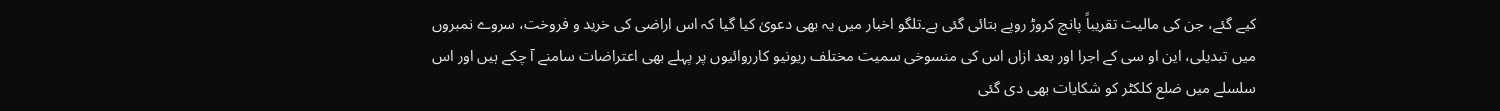کیے گئے، جن کی مالیت تقریباً پانچ کروڑ روپے بتائی گئی ہے۔تلگو اخبار میں یہ بھی دعویٰ کیا گیا کہ اس اراضی کی خرید و فروخت، سروے نمبروں میں تبدیلی، این او سی کے اجرا اور بعد ازاں اس کی منسوخی سمیت مختلف ریونیو کارروائیوں پر پہلے بھی اعتراضات سامنے آ چکے ہیں اور اس سلسلے میں ضلع کلکٹر کو شکایات بھی دی گئی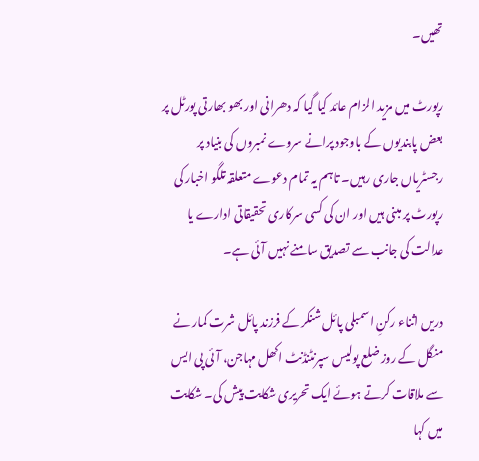تھیں۔

رپورٹ میں مزید الزام عائد کیا گیا کہ دھرانی اور بھو بھارتی پورٹل پر بعض پابندیوں کے باوجود پرانے سروے نمبروں کی بنیاد پر رجسٹریاں جاری رہیں۔ تاہم یہ تمام دعوے متعلقہ تلگو اخبار کی رپورٹ پر مبنی ہیں اور ان کی کسی سرکاری تحقیقاتی ادارے یا عدالت کی جانب سے تصدیق سامنے نہیں آئی ہے۔

دریں اثناء رکنِ اسمبلی پائل شنکر کے فرزند پائل شرت کمار نے منگل کے روز ضلع پولیس سپرنٹنڈنٹ اکھل مہاجن، آئی پی ایس سے ملاقات کرتے ہوئے ایک تحریری شکایت پیش کی۔ شکایت میں کہا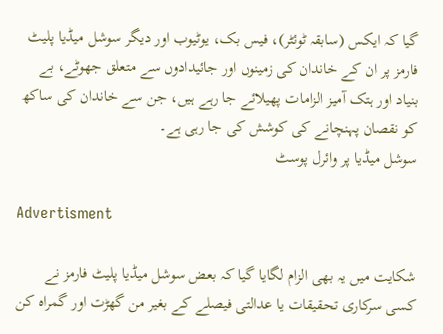گیا کہ ایکس (سابقہ ٹوئٹر)، فیس بک، یوٹیوب اور دیگر سوشل میڈیا پلیٹ فارمز پر ان کے خاندان کی زمینوں اور جائیدادوں سے متعلق جھوٹے، بے بنیاد اور ہتک آمیز الزامات پھیلائے جا رہے ہیں، جن سے خاندان کی ساکھ کو نقصان پہنچانے کی کوشش کی جا رہی ہے۔
سوشل میڈیا پر وائرل پوسٹ

Advertisment

شکایت میں یہ بھی الزام لگایا گیا کہ بعض سوشل میڈیا پلیٹ فارمز نے کسی سرکاری تحقیقات یا عدالتی فیصلے کے بغیر من گھڑت اور گمراہ کن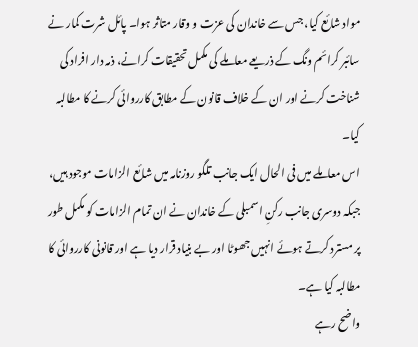مواد شائع کیا، جس سے خاندان کی عزت و وقار متاثر ہوا۔ پائل شرت کمار نے سائبر کرائم ونگ کے ذریعے معاملے کی مکمل تحقیقات کرانے، ذمہ دار افراد کی شناخت کرنے اور ان کے خلاف قانون کے مطابق کارروائی کرنے کا مطالبہ کیا۔
اس معاملے میں فی الحال ایک جانب تلگو روزنامہ میں شائع الزامات موجود ہیں، جبکہ دوسری جانب رکنِ اسمبلی کے خاندان نے ان تمام الزامات کو مکمل طور پر مسترد کرتے ہوئے انہیں جھوٹا اور بے بنیاد قرار دیا ہے اور قانونی کارروائی کا مطالبہ کیا ہے۔
واضح رہے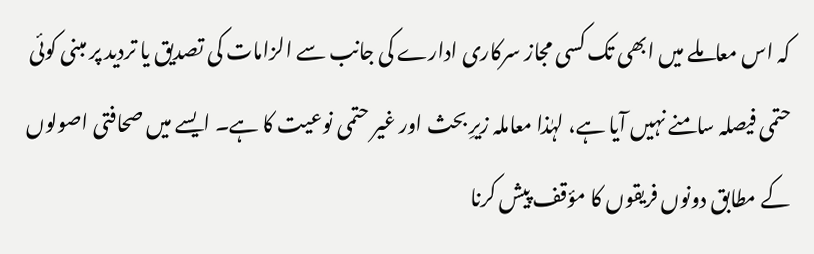کہ اس معاملے میں ابھی تک کسی مجاز سرکاری ادارے کی جانب سے الزامات کی تصدیق یا تردید پر مبنی کوئی حتمی فیصلہ سامنے نہیں آیا ہے، لہٰذا معاملہ زیرِ بحث اور غیر حتمی نوعیت کا ہے۔ ایسے میں صحافتی اصولوں کے مطابق دونوں فریقوں کا مؤقف پیش کرنا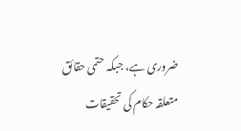ضروری ہے، جبکہ حتمی حقائق متعلقہ حکام کی تحقیقات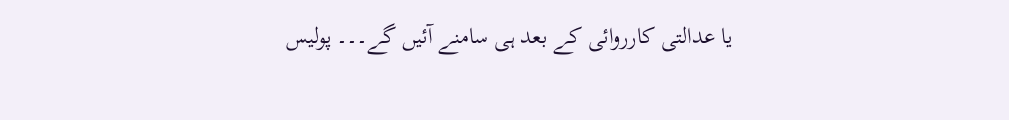یا عدالتی کارروائی کے بعد ہی سامنے آئیں گے۔۔۔ پولیس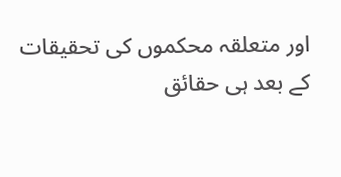اور متعلقہ محکموں کی تحقیقات کے بعد ہی حقائق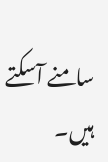سامنے آسکتے ہیں۔